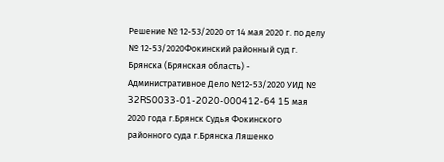Решение № 12-53/2020 от 14 мая 2020 г. по делу № 12-53/2020Фокинский районный суд г. Брянска (Брянская область) - Административное Дело №12-53/2020 УИД № 32RS0033-01-2020-000412-64 15 мая 2020 года г.Брянск Судья Фокинского районного суда г.Брянска Ляшенко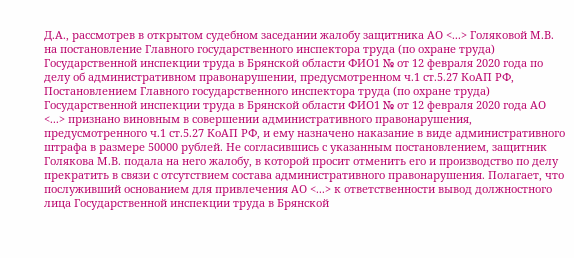Д.А., рассмотрев в открытом судебном заседании жалобу защитника АО <...> Голяковой М.В. на постановление Главного государственного инспектора труда (по охране труда) Государственной инспекции труда в Брянской области ФИО1 № от 12 февраля 2020 года по делу об административном правонарушении, предусмотренном ч.1 ст.5.27 КоАП РФ, Постановлением Главного государственного инспектора труда (по охране труда) Государственной инспекции труда в Брянской области ФИО1 № от 12 февраля 2020 года АО <...> признано виновным в совершении административного правонарушения, предусмотренного ч.1 ст.5.27 КоАП РФ, и ему назначено наказание в виде административного штрафа в размере 50000 рублей. Не согласившись с указанным постановлением, защитник Голякова М.В. подала на него жалобу, в которой просит отменить его и производство по делу прекратить в связи с отсутствием состава административного правонарушения. Полагает, что послуживший основанием для привлечения АО <...> к ответственности вывод должностного лица Государственной инспекции труда в Брянской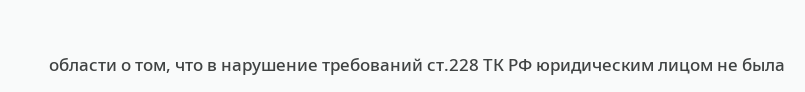области о том, что в нарушение требований ст.228 ТК РФ юридическим лицом не была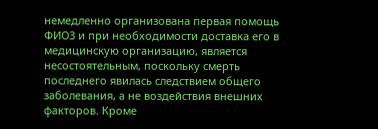немедленно организована первая помощь ФИО3 и при необходимости доставка его в медицинскую организацию, является несостоятельным, поскольку смерть последнего явилась следствием общего заболевания, а не воздействия внешних факторов. Кроме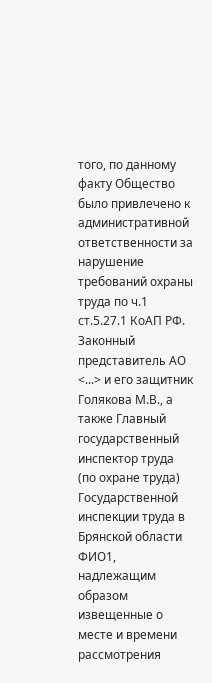того, по данному факту Общество было привлечено к административной ответственности за нарушение требований охраны труда по ч.1 ст.5.27.1 КоАП РФ. Законный представитель АО <...> и его защитник Голякова М.В., а также Главный государственный инспектор труда (по охране труда) Государственной инспекции труда в Брянской области ФИО1, надлежащим образом извещенные о месте и времени рассмотрения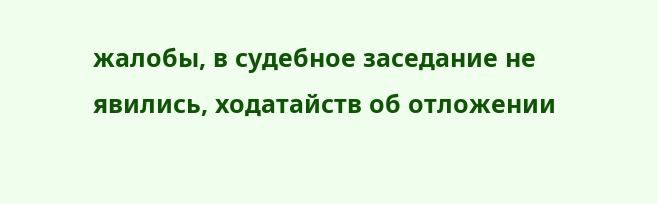жалобы, в судебное заседание не явились, ходатайств об отложении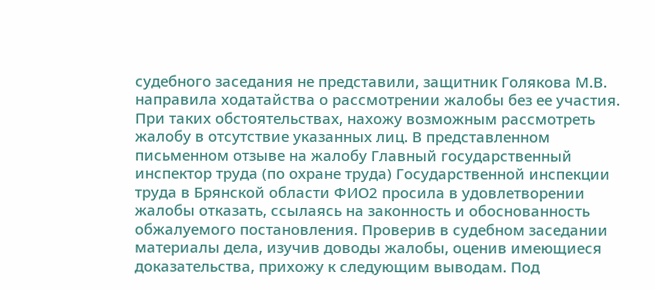судебного заседания не представили, защитник Голякова М.В. направила ходатайства о рассмотрении жалобы без ее участия. При таких обстоятельствах, нахожу возможным рассмотреть жалобу в отсутствие указанных лиц. В представленном письменном отзыве на жалобу Главный государственный инспектор труда (по охране труда) Государственной инспекции труда в Брянской области ФИО2 просила в удовлетворении жалобы отказать, ссылаясь на законность и обоснованность обжалуемого постановления. Проверив в судебном заседании материалы дела, изучив доводы жалобы, оценив имеющиеся доказательства, прихожу к следующим выводам. Под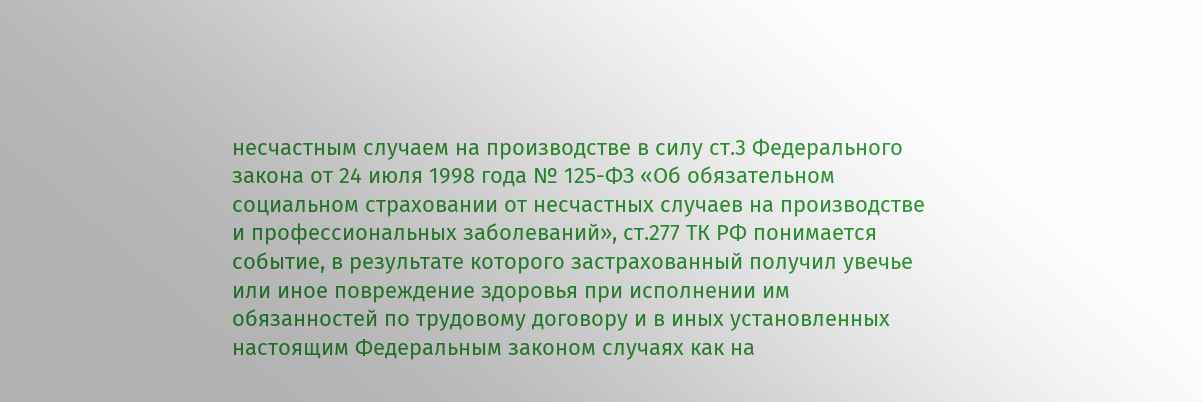несчастным случаем на производстве в силу ст.3 Федерального закона от 24 июля 1998 года № 125-ФЗ «Об обязательном социальном страховании от несчастных случаев на производстве и профессиональных заболеваний», ст.277 ТК РФ понимается событие, в результате которого застрахованный получил увечье или иное повреждение здоровья при исполнении им обязанностей по трудовому договору и в иных установленных настоящим Федеральным законом случаях как на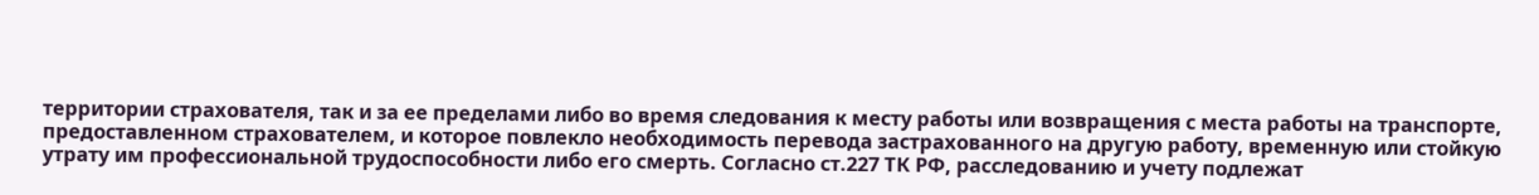территории страхователя, так и за ее пределами либо во время следования к месту работы или возвращения с места работы на транспорте, предоставленном страхователем, и которое повлекло необходимость перевода застрахованного на другую работу, временную или стойкую утрату им профессиональной трудоспособности либо его смерть. Согласно ст.227 ТК РФ, расследованию и учету подлежат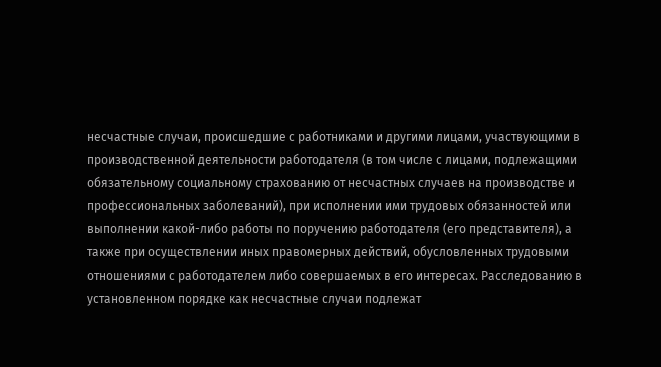несчастные случаи, происшедшие с работниками и другими лицами, участвующими в производственной деятельности работодателя (в том числе с лицами, подлежащими обязательному социальному страхованию от несчастных случаев на производстве и профессиональных заболеваний), при исполнении ими трудовых обязанностей или выполнении какой-либо работы по поручению работодателя (его представителя), а также при осуществлении иных правомерных действий, обусловленных трудовыми отношениями с работодателем либо совершаемых в его интересах. Расследованию в установленном порядке как несчастные случаи подлежат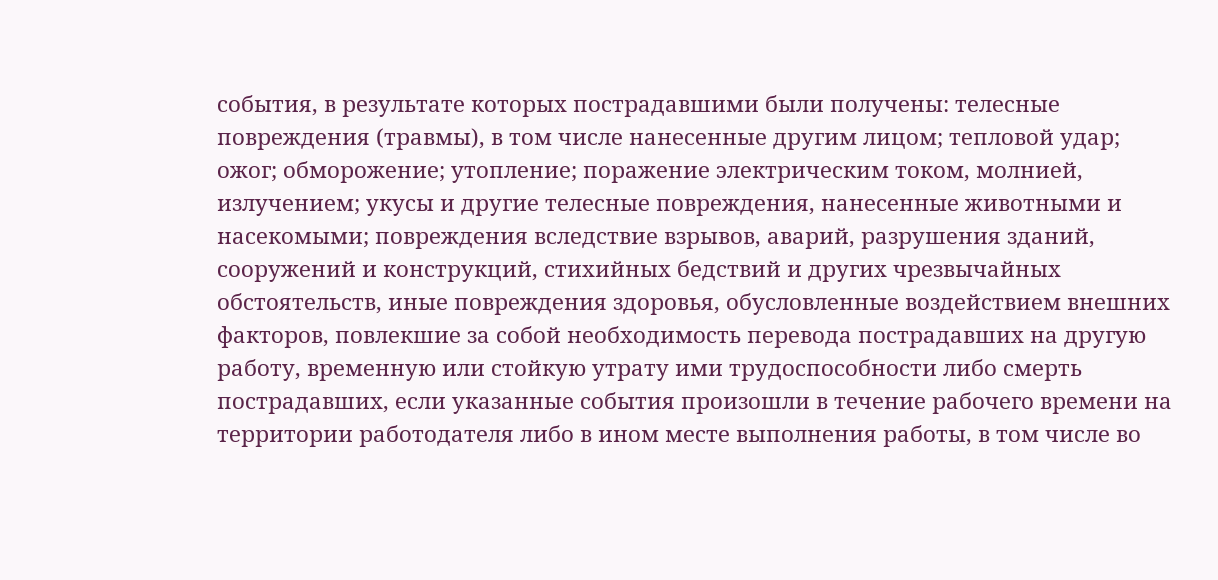события, в результате которых пострадавшими были получены: телесные повреждения (травмы), в том числе нанесенные другим лицом; тепловой удар; ожог; обморожение; утопление; поражение электрическим током, молнией, излучением; укусы и другие телесные повреждения, нанесенные животными и насекомыми; повреждения вследствие взрывов, аварий, разрушения зданий, сооружений и конструкций, стихийных бедствий и других чрезвычайных обстоятельств, иные повреждения здоровья, обусловленные воздействием внешних факторов, повлекшие за собой необходимость перевода пострадавших на другую работу, временную или стойкую утрату ими трудоспособности либо смерть пострадавших, если указанные события произошли в течение рабочего времени на территории работодателя либо в ином месте выполнения работы, в том числе во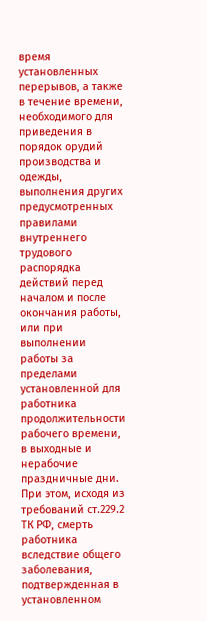время установленных перерывов, а также в течение времени, необходимого для приведения в порядок орудий производства и одежды, выполнения других предусмотренных правилами внутреннего трудового распорядка действий перед началом и после окончания работы, или при выполнении работы за пределами установленной для работника продолжительности рабочего времени, в выходные и нерабочие праздничные дни. При этом, исходя из требований ст.229.2 ТК РФ, смерть работника вследствие общего заболевания, подтвержденная в установленном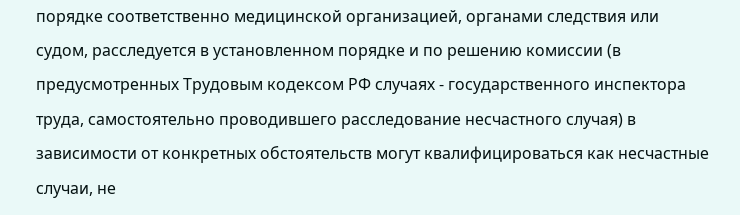порядке соответственно медицинской организацией, органами следствия или судом, расследуется в установленном порядке и по решению комиссии (в предусмотренных Трудовым кодексом РФ случаях - государственного инспектора труда, самостоятельно проводившего расследование несчастного случая) в зависимости от конкретных обстоятельств могут квалифицироваться как несчастные случаи, не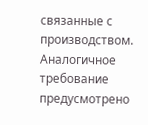связанные с производством. Аналогичное требование предусмотрено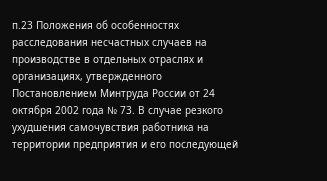п.23 Положения об особенностях расследования несчастных случаев на производстве в отдельных отраслях и организациях, утвержденного Постановлением Минтруда России от 24 октября 2002 года № 73. В случае резкого ухудшения самочувствия работника на территории предприятия и его последующей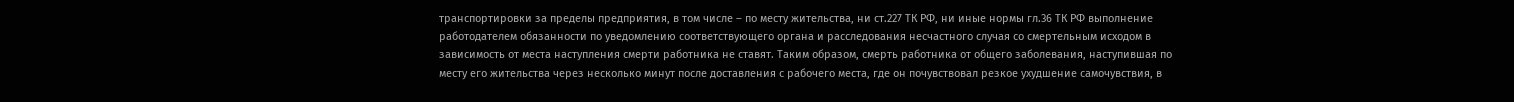транспортировки за пределы предприятия, в том числе – по месту жительства, ни ст.227 ТК РФ, ни иные нормы гл.36 ТК РФ выполнение работодателем обязанности по уведомлению соответствующего органа и расследования несчастного случая со смертельным исходом в зависимость от места наступления смерти работника не ставят. Таким образом, смерть работника от общего заболевания, наступившая по месту его жительства через несколько минут после доставления с рабочего места, где он почувствовал резкое ухудшение самочувствия, в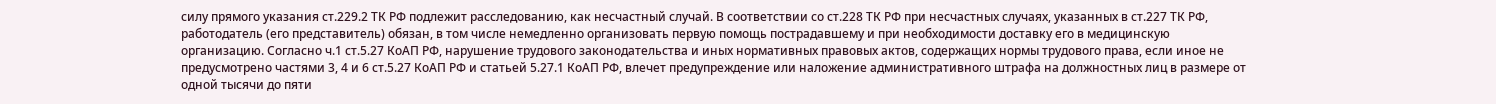силу прямого указания ст.229.2 ТК РФ подлежит расследованию, как несчастный случай. В соответствии со ст.228 ТК РФ при несчастных случаях, указанных в ст.227 ТК РФ, работодатель (его представитель) обязан, в том числе немедленно организовать первую помощь пострадавшему и при необходимости доставку его в медицинскую организацию. Согласно ч.1 ст.5.27 КоАП РФ, нарушение трудового законодательства и иных нормативных правовых актов, содержащих нормы трудового права, если иное не предусмотрено частями 3, 4 и 6 ст.5.27 КоАП РФ и статьей 5.27.1 КоАП РФ, влечет предупреждение или наложение административного штрафа на должностных лиц в размере от одной тысячи до пяти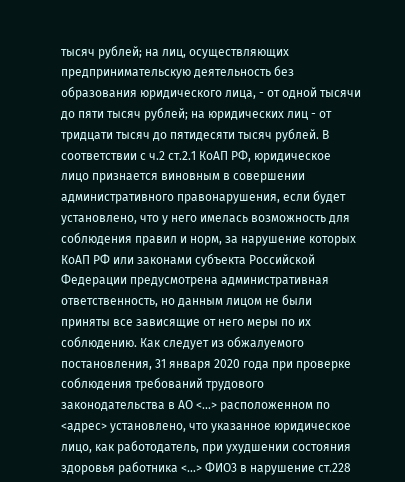тысяч рублей; на лиц, осуществляющих предпринимательскую деятельность без образования юридического лица, - от одной тысячи до пяти тысяч рублей; на юридических лиц - от тридцати тысяч до пятидесяти тысяч рублей. В соответствии с ч.2 ст.2.1 КоАП РФ, юридическое лицо признается виновным в совершении административного правонарушения, если будет установлено, что у него имелась возможность для соблюдения правил и норм, за нарушение которых КоАП РФ или законами субъекта Российской Федерации предусмотрена административная ответственность, но данным лицом не были приняты все зависящие от него меры по их соблюдению. Как следует из обжалуемого постановления, 31 января 2020 года при проверке соблюдения требований трудового законодательства в АО <...> расположенном по <адрес> установлено, что указанное юридическое лицо, как работодатель, при ухудшении состояния здоровья работника <...> ФИО3 в нарушение ст.228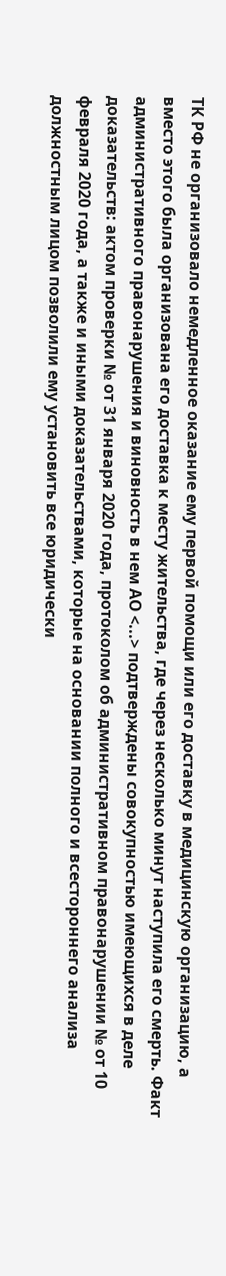ТК РФ не организовало немедленное оказание ему первой помощи или его доставку в медицинскую организацию, а вместо этого была организована его доставка к месту жительства, где через несколько минут наступила его смерть. Факт административного правонарушения и виновность в нем АО <...> подтверждены совокупностью имеющихся в деле доказательств: актом проверки № от 31 января 2020 года, протоколом об административном правонарушении № от 10 февраля 2020 года, а также и иными доказательствами, которые на основании полного и всестороннего анализа должностным лицом позволили ему установить все юридически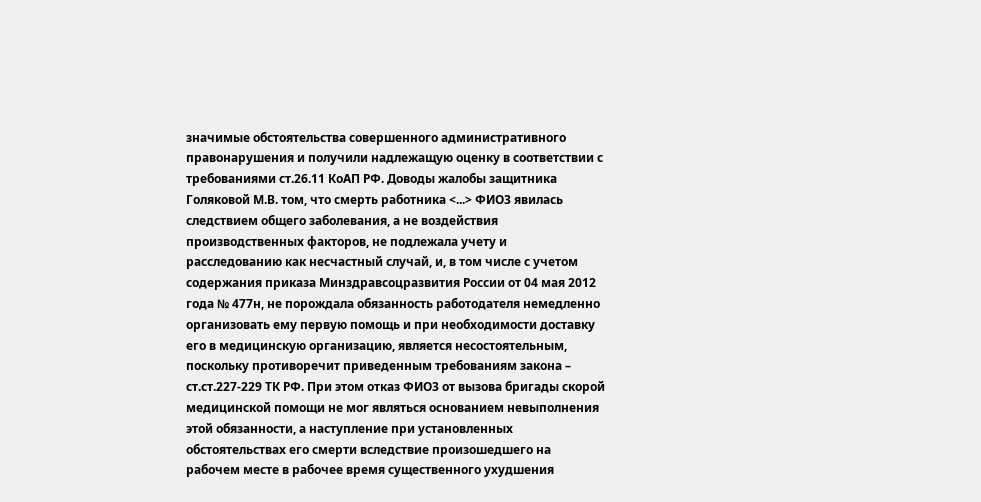значимые обстоятельства совершенного административного правонарушения и получили надлежащую оценку в соответствии с требованиями ст.26.11 КоАП РФ. Доводы жалобы защитника Голяковой М.В. том, что смерть работника <...> ФИО3 явилась следствием общего заболевания, а не воздействия производственных факторов, не подлежала учету и расследованию как несчастный случай, и, в том числе с учетом содержания приказа Минздравсоцразвития России от 04 мая 2012 года № 477н, не порождала обязанность работодателя немедленно организовать ему первую помощь и при необходимости доставку его в медицинскую организацию, является несостоятельным, поскольку противоречит приведенным требованиям закона – ст.ст.227-229 ТК РФ. При этом отказ ФИО3 от вызова бригады скорой медицинской помощи не мог являться основанием невыполнения этой обязанности, а наступление при установленных обстоятельствах его смерти вследствие произошедшего на рабочем месте в рабочее время существенного ухудшения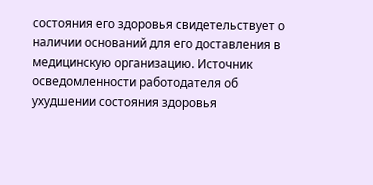состояния его здоровья свидетельствует о наличии оснований для его доставления в медицинскую организацию. Источник осведомленности работодателя об ухудшении состояния здоровья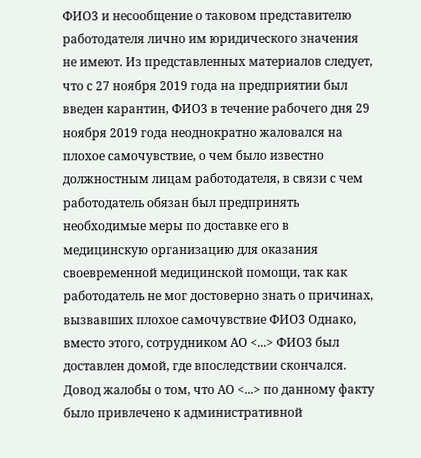ФИО3 и несообщение о таковом представителю работодателя лично им юридического значения не имеют. Из представленных материалов следует, что с 27 ноября 2019 года на предприятии был введен карантин, ФИО3 в течение рабочего дня 29 ноября 2019 года неоднократно жаловался на плохое самочувствие, о чем было известно должностным лицам работодателя, в связи с чем работодатель обязан был предпринять необходимые меры по доставке его в медицинскую организацию для оказания своевременной медицинской помощи, так как работодатель не мог достоверно знать о причинах, вызвавших плохое самочувствие ФИО3 Однако, вместо этого, сотрудником АО <...> ФИО3 был доставлен домой, где впоследствии скончался. Довод жалобы о том, что АО <...> по данному факту было привлечено к административной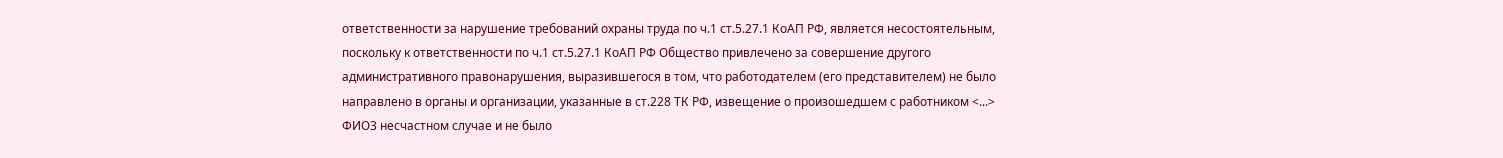ответственности за нарушение требований охраны труда по ч.1 ст.5.27.1 КоАП РФ, является несостоятельным, поскольку к ответственности по ч.1 ст.5.27.1 КоАП РФ Общество привлечено за совершение другого административного правонарушения, выразившегося в том, что работодателем (его представителем) не было направлено в органы и организации, указанные в ст.228 ТК РФ, извещение о произошедшем с работником <...> ФИО3 несчастном случае и не было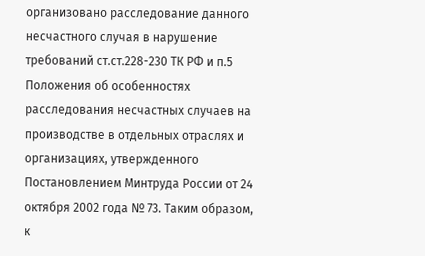организовано расследование данного несчастного случая в нарушение требований ст.ст.228-230 ТК РФ и п.5 Положения об особенностях расследования несчастных случаев на производстве в отдельных отраслях и организациях, утвержденного Постановлением Минтруда России от 24 октября 2002 года № 73. Таким образом, к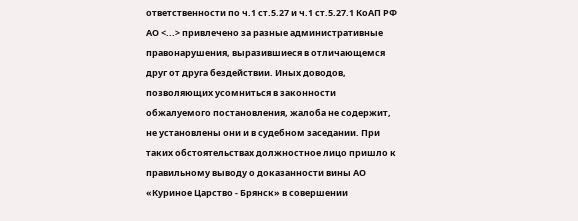ответственности по ч.1 ст.5.27 и ч.1 ст.5.27.1 КоАП РФ АО <...> привлечено за разные административные правонарушения, выразившиеся в отличающемся друг от друга бездействии. Иных доводов, позволяющих усомниться в законности обжалуемого постановления, жалоба не содержит, не установлены они и в судебном заседании. При таких обстоятельствах должностное лицо пришло к правильному выводу о доказанности вины АО «Куриное Царство - Брянск» в совершении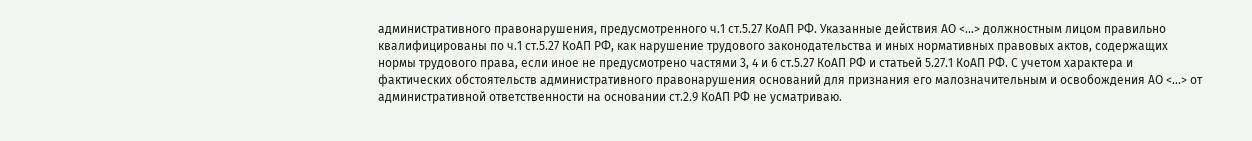административного правонарушения, предусмотренного ч.1 ст.5.27 КоАП РФ. Указанные действия АО <...> должностным лицом правильно квалифицированы по ч.1 ст.5.27 КоАП РФ, как нарушение трудового законодательства и иных нормативных правовых актов, содержащих нормы трудового права, если иное не предусмотрено частями 3, 4 и 6 ст.5.27 КоАП РФ и статьей 5.27.1 КоАП РФ. С учетом характера и фактических обстоятельств административного правонарушения оснований для признания его малозначительным и освобождения АО <...> от административной ответственности на основании ст.2.9 КоАП РФ не усматриваю.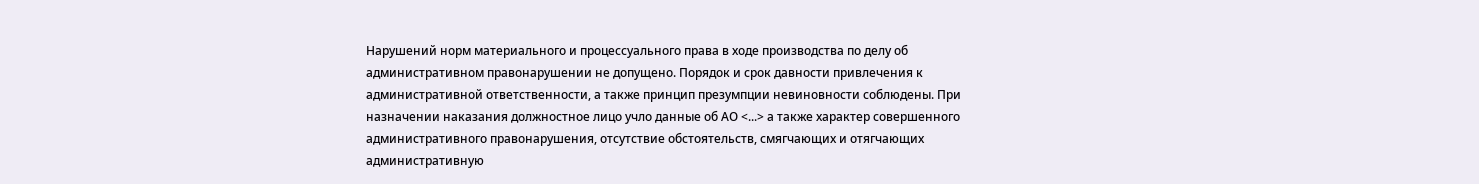Нарушений норм материального и процессуального права в ходе производства по делу об административном правонарушении не допущено. Порядок и срок давности привлечения к административной ответственности, а также принцип презумпции невиновности соблюдены. При назначении наказания должностное лицо учло данные об АО <...> а также характер совершенного административного правонарушения, отсутствие обстоятельств, смягчающих и отягчающих административную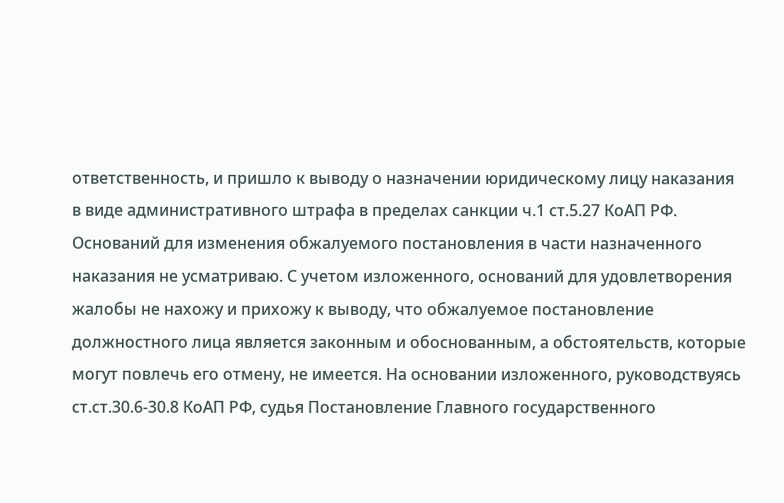ответственность, и пришло к выводу о назначении юридическому лицу наказания в виде административного штрафа в пределах санкции ч.1 ст.5.27 КоАП РФ. Оснований для изменения обжалуемого постановления в части назначенного наказания не усматриваю. С учетом изложенного, оснований для удовлетворения жалобы не нахожу и прихожу к выводу, что обжалуемое постановление должностного лица является законным и обоснованным, а обстоятельств, которые могут повлечь его отмену, не имеется. На основании изложенного, руководствуясь ст.ст.30.6-30.8 КоАП РФ, судья Постановление Главного государственного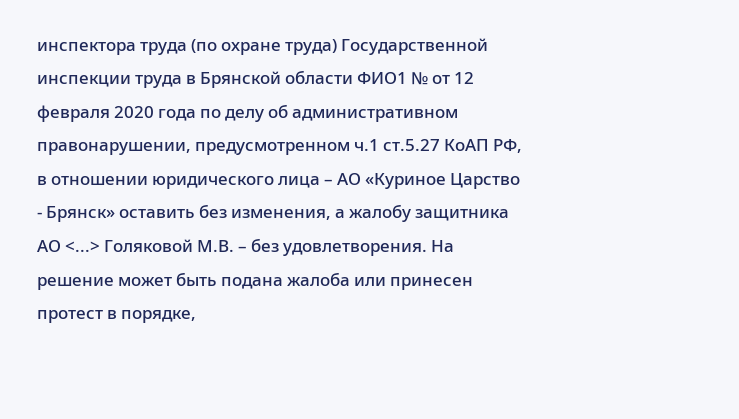инспектора труда (по охране труда) Государственной инспекции труда в Брянской области ФИО1 № от 12 февраля 2020 года по делу об административном правонарушении, предусмотренном ч.1 ст.5.27 КоАП РФ, в отношении юридического лица – АО «Куриное Царство - Брянск» оставить без изменения, а жалобу защитника АО <...> Голяковой М.В. – без удовлетворения. На решение может быть подана жалоба или принесен протест в порядке,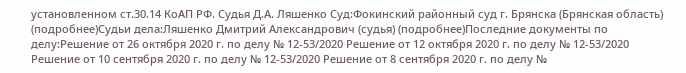установленном ст.30.14 КоАП РФ. Судья Д.А. Ляшенко Суд:Фокинский районный суд г. Брянска (Брянская область) (подробнее)Судьи дела:Ляшенко Дмитрий Александрович (судья) (подробнее)Последние документы по делу:Решение от 26 октября 2020 г. по делу № 12-53/2020 Решение от 12 октября 2020 г. по делу № 12-53/2020 Решение от 10 сентября 2020 г. по делу № 12-53/2020 Решение от 8 сентября 2020 г. по делу №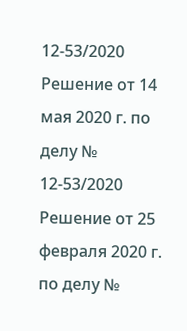12-53/2020 Решение от 14 мая 2020 г. по делу № 12-53/2020 Решение от 25 февраля 2020 г. по делу №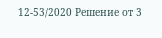12-53/2020 Решение от 3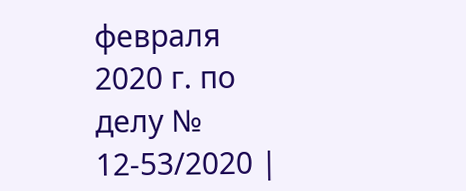февраля 2020 г. по делу № 12-53/2020 |